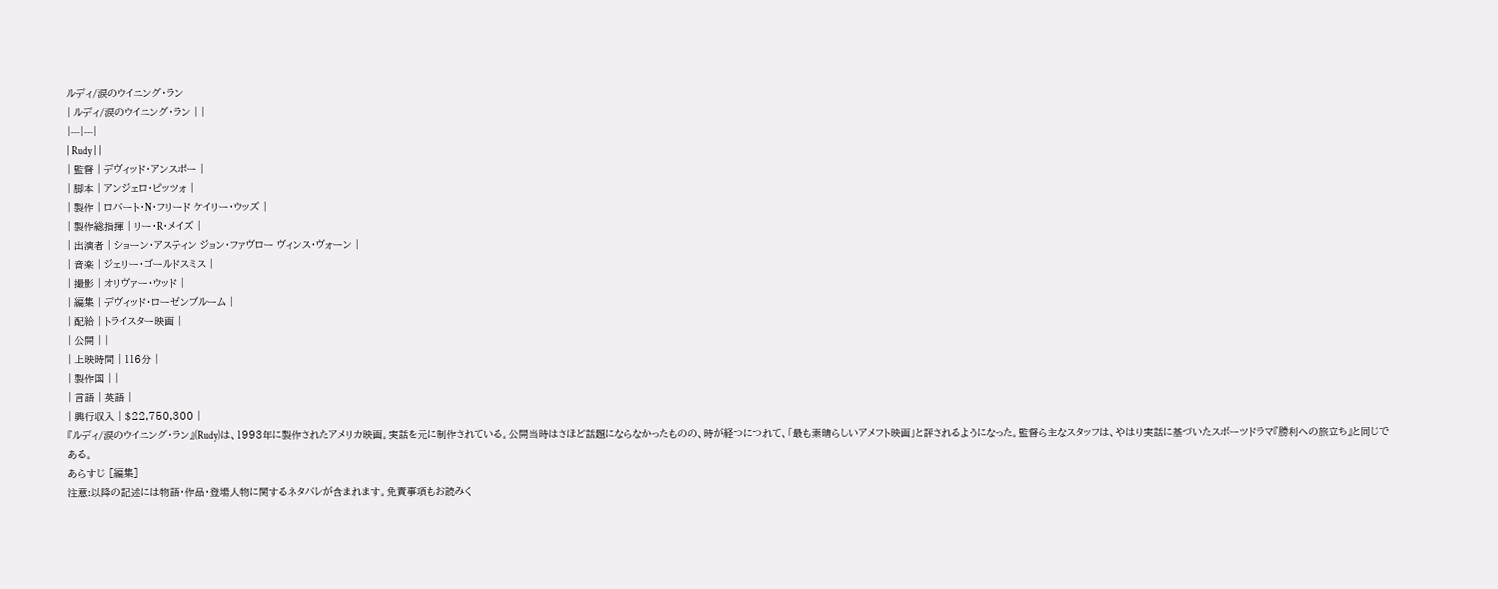ルディ/涙のウイニング・ラン
| ルディ/涙のウイニング・ラン | |
|---|---|
| Rudy | |
| 監督 | デヴィッド・アンスポー |
| 脚本 | アンジェロ・ピッツォ |
| 製作 | ロバート・N・フリード ケイリー・ウッズ |
| 製作総指揮 | リー・R・メイズ |
| 出演者 | ショーン・アスティン ジョン・ファヴロー ヴィンス・ヴォーン |
| 音楽 | ジェリー・ゴールドスミス |
| 撮影 | オリヴァー・ウッド |
| 編集 | デヴィッド・ローゼンブルーム |
| 配給 | トライスター映画 |
| 公開 | |
| 上映時間 | 116分 |
| 製作国 | |
| 言語 | 英語 |
| 興行収入 | $22,750,300 |
『ルディ/涙のウイニング・ラン』(Rudy)は、1993年に製作されたアメリカ映画。実話を元に制作されている。公開当時はさほど話題にならなかったものの、時が経つにつれて、「最も素晴らしいアメフト映画」と評されるようになった。監督ら主なスタッフは、やはり実話に基づいたスボーツドラマ『勝利への旅立ち』と同じである。
あらすじ [編集]
注意:以降の記述には物語・作品・登場人物に関するネタバレが含まれます。免責事項もお読みく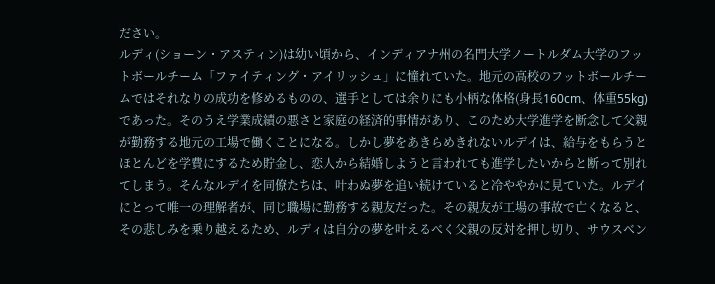ださい。
ルディ(ショーン・アスティン)は幼い頃から、インディアナ州の名門大学ノートルダム大学のフットボールチーム「ファイティング・アイリッシュ」に憧れていた。地元の高校のフットボールチームではそれなりの成功を修めるものの、選手としては余りにも小柄な体格(身長160cm、体重55kg)であった。そのうえ学業成績の悪さと家庭の経済的事情があり、このため大学進学を断念して父親が勤務する地元の工場で働くことになる。しかし夢をあきらめきれないルデイは、給与をもらうとほとんどを学費にするため貯金し、恋人から結婚しようと言われても進学したいからと断って別れてしまう。そんなルデイを同僚たちは、叶わぬ夢を追い続けていると冷ややかに見ていた。ルデイにとって唯一の理解者が、同じ職場に勤務する親友だった。その親友が工場の事故で亡くなると、その悲しみを乗り越えるため、ルディは自分の夢を叶えるべく父親の反対を押し切り、サウスベン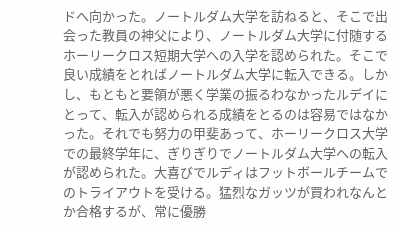ドへ向かった。ノートルダム大学を訪ねると、そこで出会った教員の神父により、ノートルダム大学に付随するホーリークロス短期大学への入学を認められた。そこで良い成績をとればノートルダム大学に転入できる。しかし、もともと要領が悪く学業の振るわなかったルデイにとって、転入が認められる成績をとるのは容易ではなかった。それでも努力の甲斐あって、ホーリークロス大学での最終学年に、ぎりぎりでノートルダム大学への転入が認められた。大喜びでルディはフットボールチームでのトライアウトを受ける。猛烈なガッツが買われなんとか合格するが、常に優勝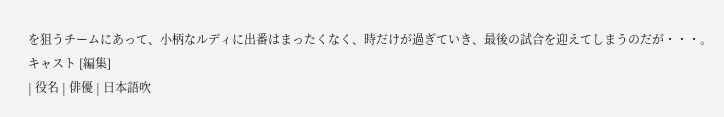を狙うチームにあって、小柄なルディに出番はまったくなく、時だけが過ぎていき、最後の試合を迎えてしまうのだが・・・。
キャスト [編集]
| 役名 | 俳優 | 日本語吹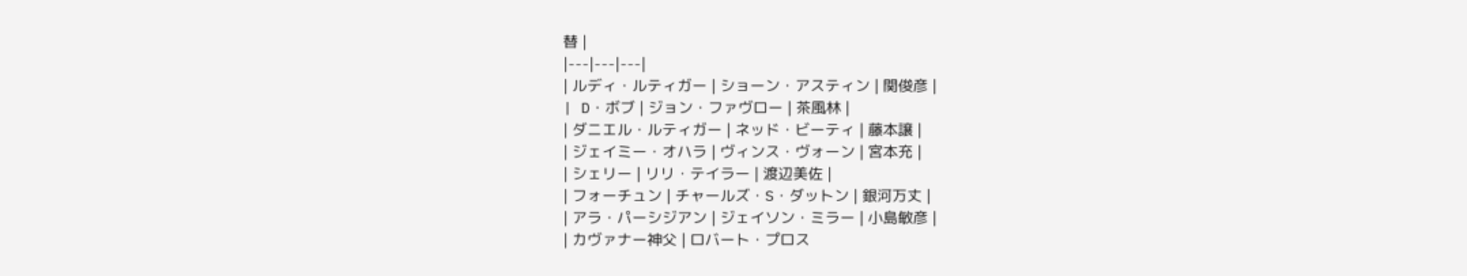替 |
|---|---|---|
| ルディ・ルティガー | ショーン・アスティン | 関俊彦 |
| D・ボブ | ジョン・ファヴロー | 茶風林 |
| ダニエル・ルティガー | ネッド・ビーティ | 藤本譲 |
| ジェイミー・オハラ | ヴィンス・ヴォーン | 宮本充 |
| シェリー | リリ・テイラー | 渡辺美佐 |
| フォーチュン | チャールズ・S・ダットン | 銀河万丈 |
| アラ・パーシジアン | ジェイソン・ミラー | 小島敏彦 |
| カヴァナー神父 | ロバート・プロス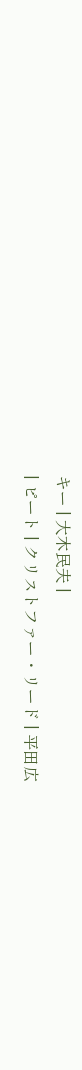キー | 大木民夫 |
| ピート | クリストファー・リード | 平田広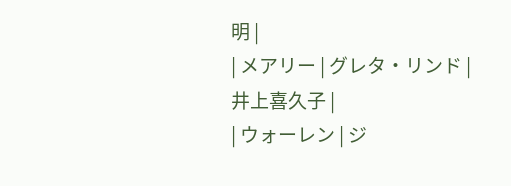明 |
| メアリー | グレタ・リンド | 井上喜久子 |
| ウォーレン | ジ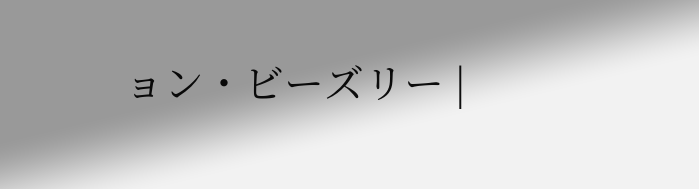ョン・ビーズリー |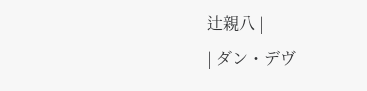辻親八 |
| ダン・デヴ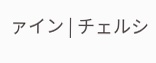ァイン | チェルシ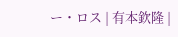ー・ロス | 有本欽隆 |